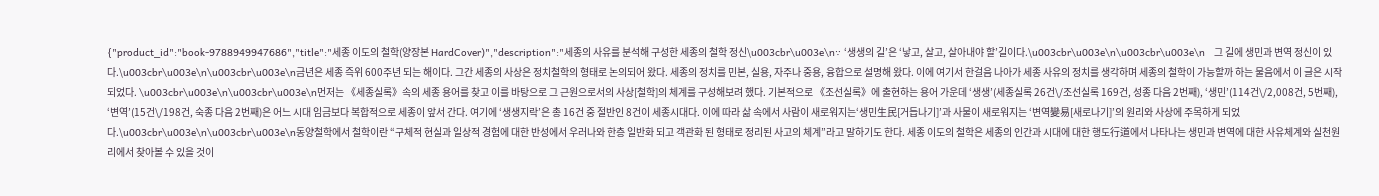{"product_id":"book-9788949947686","title":"세종 이도의 철학(양장본 HardCover)","description":"세종의 사유를 분석해 구성한 세종의 철학 정신\u003cbr\u003e\n∵ ‘생생의 길’은 ‘낳고, 살고, 살아내야 할’길이다.\u003cbr\u003e\n\u003cbr\u003e\n   그 길에 생민과 변역 정신이 있다.\u003cbr\u003e\n\u003cbr\u003e\n금년은 세종 즉위 600주년 되는 해이다. 그간 세종의 사상은 정치철학의 형태로 논의되어 왔다. 세종의 정치를 민본, 실용, 자주나 중용, 융합으로 설명해 왔다. 이에 여기서 한걸음 나아가 세종 사유의 정치를 생각하며 세종의 철학이 가능할까 하는 물음에서 이 글은 시작되었다. \u003cbr\u003e\n\u003cbr\u003e\n먼저는 《세종실록》속의 세종 용어를 찾고 이를 바탕으로 그 근원으로서의 사상[철학]의 체계를 구성해보려 했다. 기본적으로 《조선실록》에 출현하는 용어 가운데 ‘생생’(세종실록 26건\/조선실록 169건, 성종 다음 2번째), ‘생민’(114건\/2,008건, 5번째), ‘변역’(15건\/198건, 숙종 다음 2번째)은 어느 시대 임금보다 복합적으로 세종이 앞서 간다. 여기에 ‘생생지락’은 총 16건 중 절반인 8건이 세종시대다. 이에 따라 삶 속에서 사람이 새로워지는‘생민生民[거듭나기]’과 사물이 새로워지는 ‘변역變易[새로나기]’의 원리와 사상에 주목하게 되었다.\u003cbr\u003e\n\u003cbr\u003e\n동양철학에서 철학이란 “구체적 현실과 일상적 경험에 대한 반성에서 우러나와 한층 일반화 되고 객관화 된 형태로 정리된 사고의 체계”라고 말하기도 한다. 세종 이도의 철학은 세종의 인간과 시대에 대한 행도行道에서 나타나는 생민과 변역에 대한 사유체계와 실천원리에서 찾아볼 수 있을 것이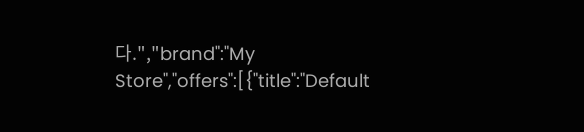다.","brand":"My Store","offers":[{"title":"Default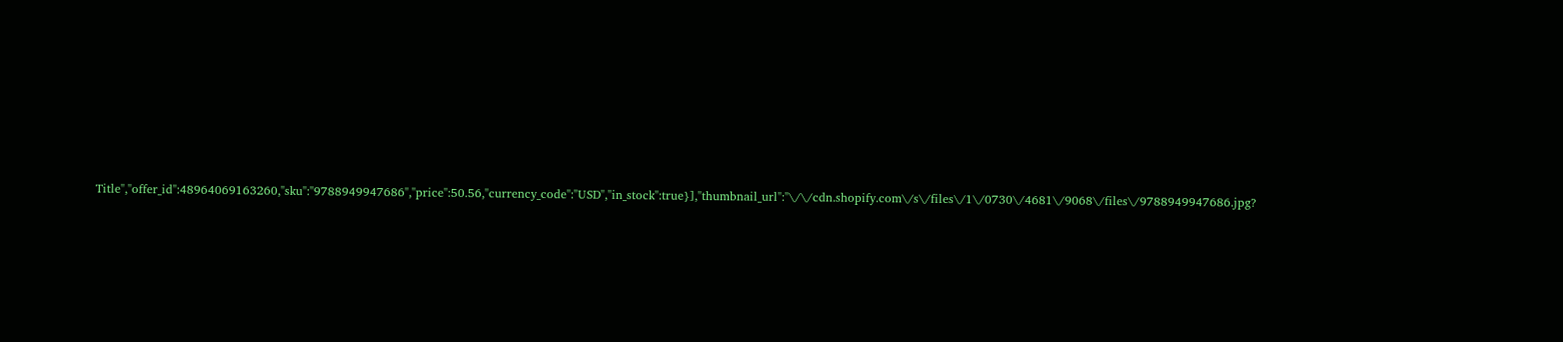Title","offer_id":48964069163260,"sku":"9788949947686","price":50.56,"currency_code":"USD","in_stock":true}],"thumbnail_url":"\/\/cdn.shopify.com\/s\/files\/1\/0730\/4681\/9068\/files\/9788949947686.jpg?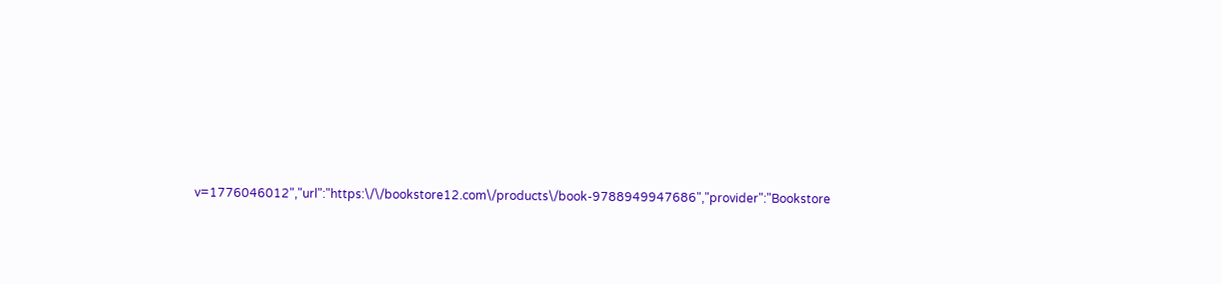v=1776046012","url":"https:\/\/bookstore12.com\/products\/book-9788949947686","provider":"Bookstore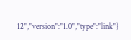12","version":"1.0","type":"link"}